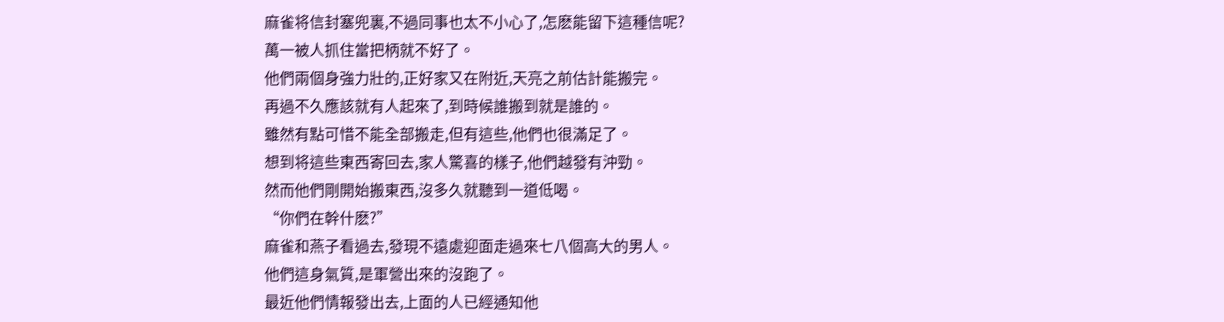麻雀将信封塞兜裏,不過同事也太不小心了,怎麽能留下這種信呢?
萬一被人抓住當把柄就不好了。
他們兩個身強力壯的,正好家又在附近,天亮之前估計能搬完。
再過不久應該就有人起來了,到時候誰搬到就是誰的。
雖然有點可惜不能全部搬走,但有這些,他們也很滿足了。
想到将這些東西寄回去,家人驚喜的樣子,他們越發有沖勁。
然而他們剛開始搬東西,沒多久就聽到一道低喝。
“你們在幹什麽?”
麻雀和燕子看過去,發現不遠處迎面走過來七八個高大的男人。
他們這身氣質,是軍營出來的沒跑了。
最近他們情報發出去,上面的人已經通知他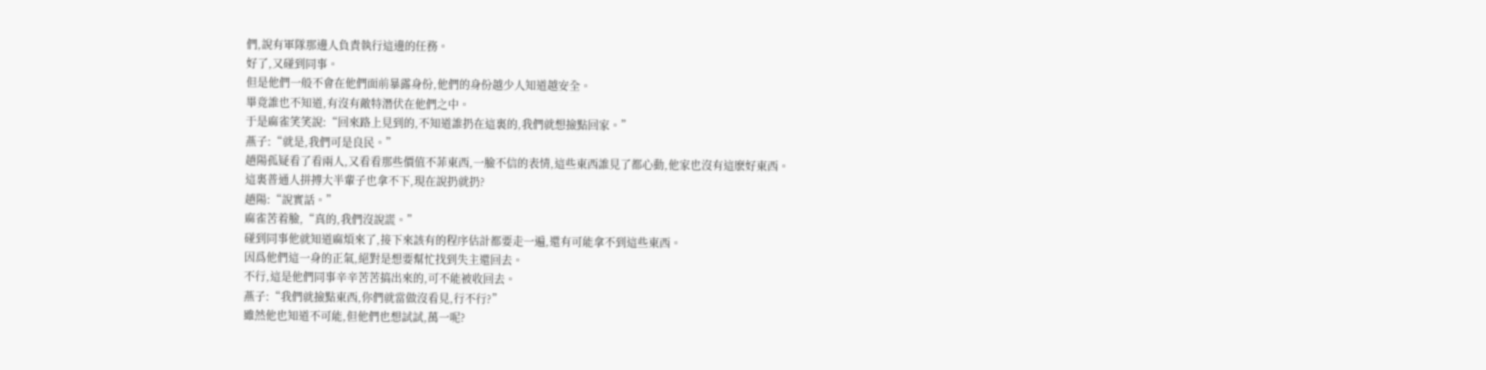們,說有軍隊那邊人負責執行這邊的任務。
好了,又碰到同事。
但是他們一般不會在他們面前暴露身份,他們的身份越少人知道越安全。
畢竟誰也不知道,有沒有敵特潛伏在他們之中。
于是麻雀笑笑說:“回來路上見到的,不知道誰扔在這裏的,我們就想撿點回家。”
燕子:“就是,我們可是良民。”
趙陽孤疑看了看兩人,又看看那些價值不菲東西,一臉不信的表情,這些東西誰見了都心動,他家也沒有這麽好東西。
這裏普通人拼搏大半輩子也拿不下,現在說扔就扔?
趙陽:“說實話。”
麻雀苦着臉,“真的,我們沒說謊。”
碰到同事他就知道麻煩來了,接下來該有的程序估計都要走一遍,還有可能拿不到這些東西。
因爲他們這一身的正氣,絕對是想要幫忙找到失主還回去。
不行,這是他們同事辛辛苦苦搞出來的,可不能被收回去。
燕子:“我們就撿點東西,你們就當做沒看見,行不行?”
雖然他也知道不可能,但他們也想試試,萬一呢?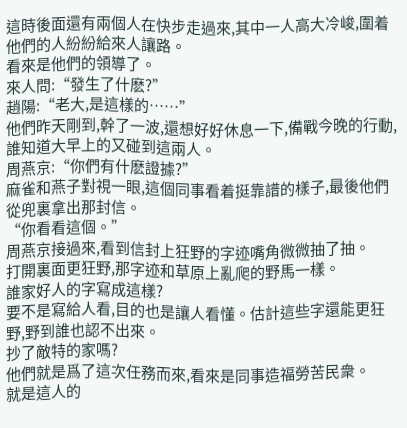這時後面還有兩個人在快步走過來,其中一人高大冷峻,圍着他們的人紛紛給來人讓路。
看來是他們的領導了。
來人問:“發生了什麽?”
趙陽:“老大,是這樣的……”
他們昨天剛到,幹了一波,還想好好休息一下,備戰今晚的行動,誰知道大早上的又碰到這兩人。
周燕京:“你們有什麽證據?”
麻雀和燕子對視一眼,這個同事看着挺靠譜的樣子,最後他們從兜裏拿出那封信。
“你看看這個。”
周燕京接過來,看到信封上狂野的字迹嘴角微微抽了抽。
打開裏面更狂野,那字迹和草原上亂爬的野馬一樣。
誰家好人的字寫成這樣?
要不是寫給人看,目的也是讓人看懂。估計這些字還能更狂野,野到誰也認不出來。
抄了敵特的家嗎?
他們就是爲了這次任務而來,看來是同事造福勞苦民衆。
就是這人的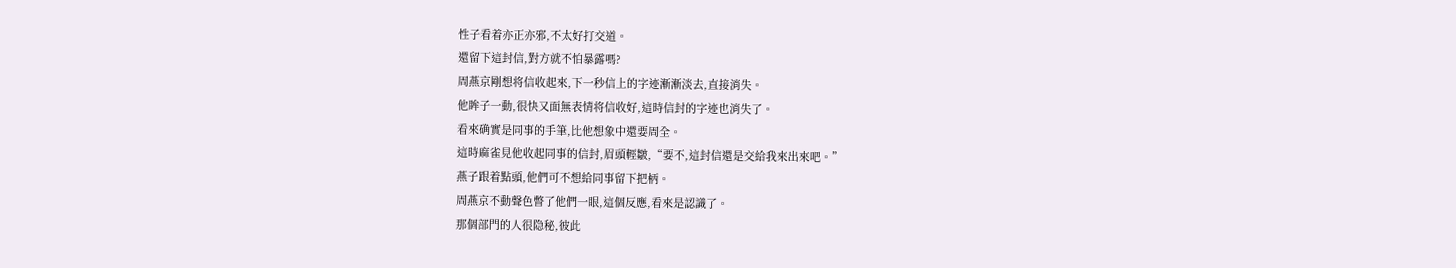性子看着亦正亦邪,不太好打交道。
還留下這封信,對方就不怕暴露嗎?
周燕京剛想将信收起來,下一秒信上的字迹漸漸淡去,直接消失。
他眸子一動,很快又面無表情将信收好,這時信封的字迹也消失了。
看來确實是同事的手筆,比他想象中還要周全。
這時麻雀見他收起同事的信封,眉頭輕皺,“要不,這封信還是交給我來出來吧。”
燕子跟着點頭,他們可不想給同事留下把柄。
周燕京不動聲色瞥了他們一眼,這個反應,看來是認識了。
那個部門的人很隐秘,彼此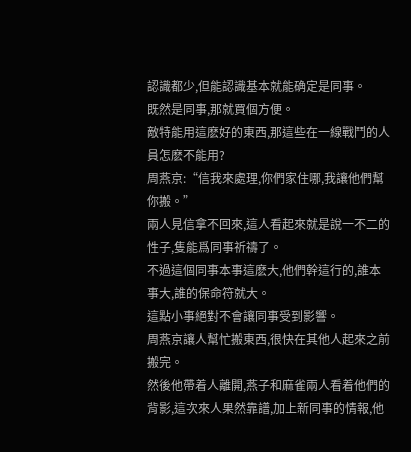認識都少,但能認識基本就能确定是同事。
既然是同事,那就買個方便。
敵特能用這麽好的東西,那這些在一線戰鬥的人員怎麽不能用?
周燕京:“信我來處理,你們家住哪,我讓他們幫你搬。”
兩人見信拿不回來,這人看起來就是說一不二的性子,隻能爲同事祈禱了。
不過這個同事本事這麽大,他們幹這行的,誰本事大,誰的保命符就大。
這點小事絕對不會讓同事受到影響。
周燕京讓人幫忙搬東西,很快在其他人起來之前搬完。
然後他帶着人離開,燕子和麻雀兩人看着他們的背影,這次來人果然靠譜,加上新同事的情報,他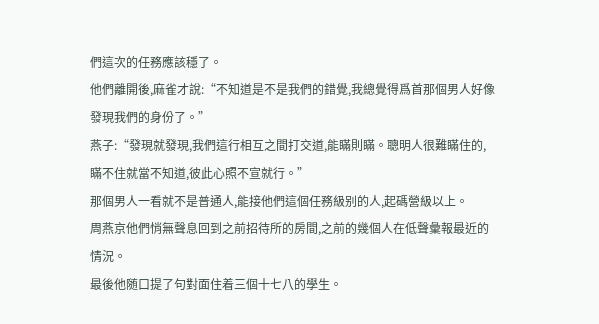們這次的任務應該穩了。
他們離開後,麻雀才說:“不知道是不是我們的錯覺,我總覺得爲首那個男人好像發現我們的身份了。”
燕子:“發現就發現,我們這行相互之間打交道,能瞞則瞞。聰明人很難瞞住的,瞞不住就當不知道,彼此心照不宣就行。”
那個男人一看就不是普通人,能接他們這個任務級别的人,起碼營級以上。
周燕京他們悄無聲息回到之前招待所的房間,之前的幾個人在低聲彙報最近的情況。
最後他随口提了句對面住着三個十七八的學生。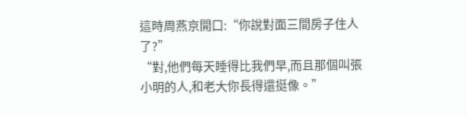這時周燕京開口:“你說對面三間房子住人了?”
“對,他們每天睡得比我們早,而且那個叫張小明的人,和老大你長得還挺像。”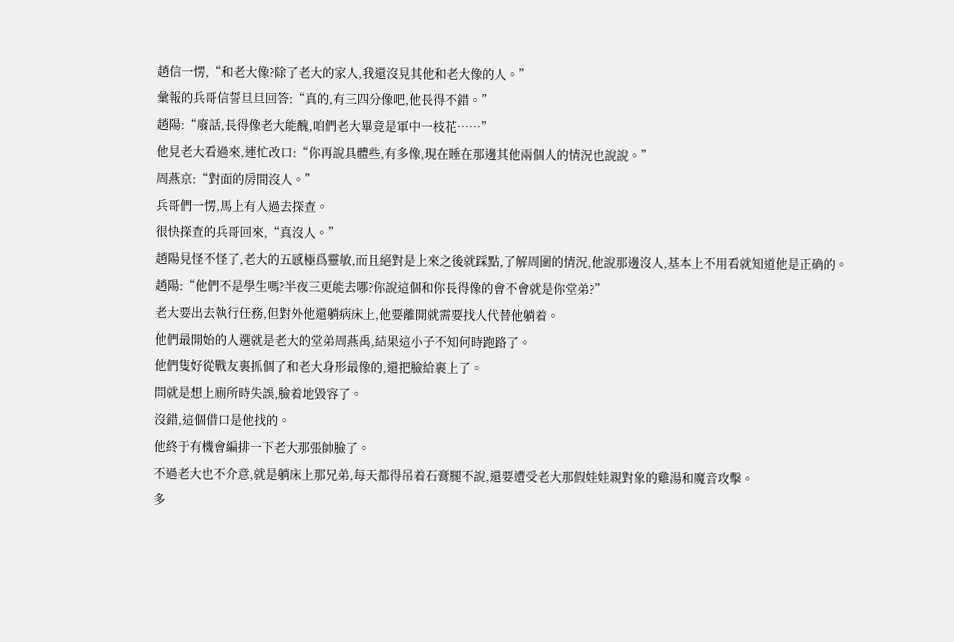趙信一愣,“和老大像?除了老大的家人,我還沒見其他和老大像的人。”
彙報的兵哥信誓旦旦回答:“真的,有三四分像吧,他長得不錯。”
趙陽:“廢話,長得像老大能醜,咱們老大畢竟是軍中一枝花……”
他見老大看過來,連忙改口:“你再說具體些,有多像,現在睡在那邊其他兩個人的情況也說說。”
周燕京:“對面的房間沒人。”
兵哥們一愣,馬上有人過去探查。
很快探查的兵哥回來,“真沒人。”
趙陽見怪不怪了,老大的五感極爲靈敏,而且絕對是上來之後就踩點,了解周圍的情況,他說那邊沒人,基本上不用看就知道他是正确的。
趙陽:“他們不是學生嗎?半夜三更能去哪?你說這個和你長得像的會不會就是你堂弟?”
老大要出去執行任務,但對外他還躺病床上,他要離開就需要找人代替他躺着。
他們最開始的人選就是老大的堂弟周燕禹,結果這小子不知何時跑路了。
他們隻好從戰友裏抓個了和老大身形最像的,還把臉給裹上了。
問就是想上廁所時失誤,臉着地毀容了。
沒錯,這個借口是他找的。
他終于有機會編排一下老大那張帥臉了。
不過老大也不介意,就是躺床上那兄弟,每天都得吊着石膏腿不說,還要遭受老大那假娃娃親對象的雞湯和魔音攻擊。
多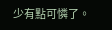少有點可憐了。